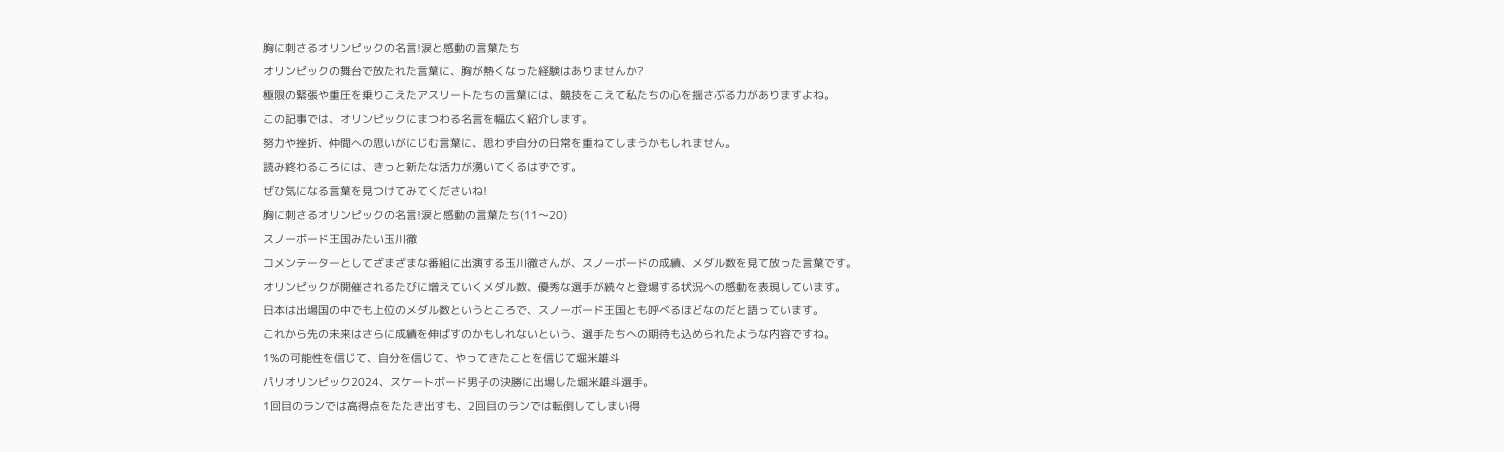胸に刺さるオリンピックの名言!涙と感動の言葉たち
オリンピックの舞台で放たれた言葉に、胸が熱くなった経験はありませんか?
極限の緊張や重圧を乗りこえたアスリートたちの言葉には、競技をこえて私たちの心を揺さぶる力がありますよね。
この記事では、オリンピックにまつわる名言を幅広く紹介します。
努力や挫折、仲間への思いがにじむ言葉に、思わず自分の日常を重ねてしまうかもしれません。
読み終わるころには、きっと新たな活力が湧いてくるはずです。
ぜひ気になる言葉を見つけてみてくださいね!
胸に刺さるオリンピックの名言!涙と感動の言葉たち(11〜20)
スノーボード王国みたい玉川徹
コメンテーターとしてざまざまな番組に出演する玉川徹さんが、スノーボードの成績、メダル数を見て放った言葉です。
オリンピックが開催されるたびに増えていくメダル数、優秀な選手が続々と登場する状況への感動を表現しています。
日本は出場国の中でも上位のメダル数というところで、スノーボード王国とも呼べるほどなのだと語っています。
これから先の未来はさらに成績を伸ばすのかもしれないという、選手たちへの期待も込められたような内容ですね。
1%の可能性を信じて、自分を信じて、やってきたことを信じて堀米雄斗
パリオリンピック2024、スケートボード男子の決勝に出場した堀米雄斗選手。
1回目のランでは高得点をたたき出すも、2回目のランでは転倒してしまい得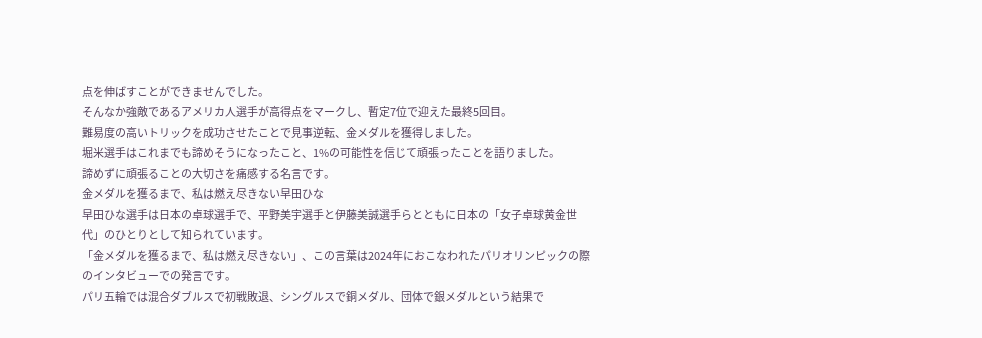点を伸ばすことができませんでした。
そんなか強敵であるアメリカ人選手が高得点をマークし、暫定7位で迎えた最終5回目。
難易度の高いトリックを成功させたことで見事逆転、金メダルを獲得しました。
堀米選手はこれまでも諦めそうになったこと、1%の可能性を信じて頑張ったことを語りました。
諦めずに頑張ることの大切さを痛感する名言です。
金メダルを獲るまで、私は燃え尽きない早田ひな
早田ひな選手は日本の卓球選手で、平野美宇選手と伊藤美誠選手らとともに日本の「女子卓球黄金世代」のひとりとして知られています。
「金メダルを獲るまで、私は燃え尽きない」、この言葉は2024年におこなわれたパリオリンピックの際のインタビューでの発言です。
パリ五輪では混合ダブルスで初戦敗退、シングルスで銅メダル、団体で銀メダルという結果で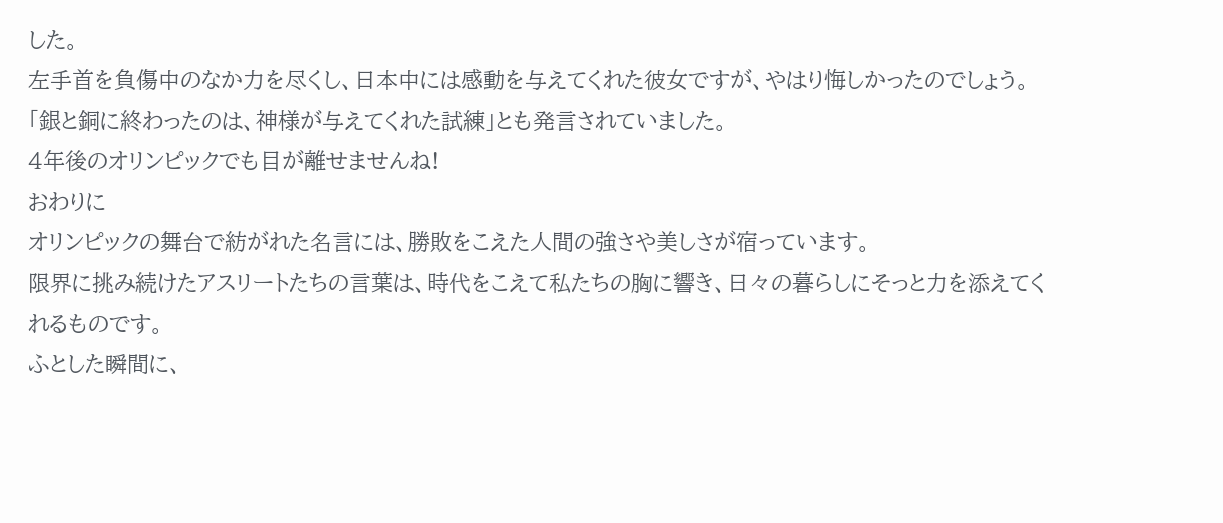した。
左手首を負傷中のなか力を尽くし、日本中には感動を与えてくれた彼女ですが、やはり悔しかったのでしょう。
「銀と銅に終わったのは、神様が与えてくれた試練」とも発言されていました。
4年後のオリンピックでも目が離せませんね!
おわりに
オリンピックの舞台で紡がれた名言には、勝敗をこえた人間の強さや美しさが宿っています。
限界に挑み続けたアスリートたちの言葉は、時代をこえて私たちの胸に響き、日々の暮らしにそっと力を添えてくれるものです。
ふとした瞬間に、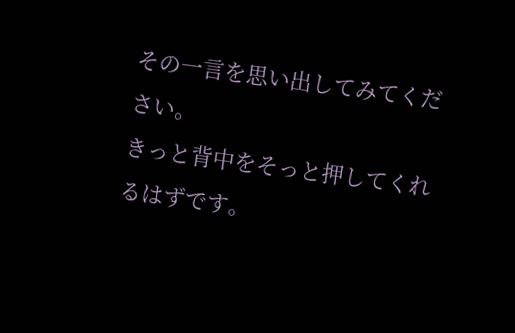その一言を思い出してみてください。
きっと背中をそっと押してくれるはずです。